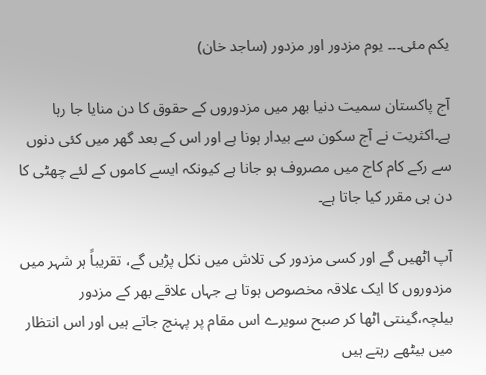یکم مئی۔۔۔ یوم مزدور اور مزدور (ساجد خان)

آج پاکستان سمیت دنیا بھر میں مزدوروں کے حقوق کا دن منایا جا رہا ہے۔اکثریت نے آج سکون سے بیدار ہونا ہے اور اس کے بعد گھر میں کئی دنوں سے رکے کام کاج میں مصروف ہو جانا ہے کیونکہ ایسے کاموں کے لئے چھٹی کا دن ہی مقرر کیا جاتا ہے۔

آپ اٹھیں گے اور کسی مزدور کی تلاش میں نکل پڑیں گے، تقریباً ہر شہر میں مزدوروں کا ایک علاقہ مخصوص ہوتا ہے جہاں علاقے بھر کے مزدور بیلچہ،گینتی اٹھا کر صبح سویرے اس مقام پر پہنچ جاتے ہیں اور اس انتظار میں بیٹھے رہتے ہیں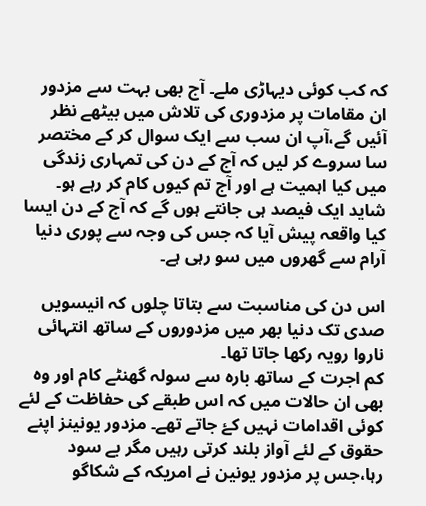کہ کب کوئی دیہاڑی ملے۔ آج بھی بہت سے مزدور ان مقامات پر مزدوری کی تلاش میں بیٹھے نظر آئیں گے،آپ ان سب سے ایک سوال کر کے مختصر سا سروے کر لیں کہ آج کے دن کی تمہاری زندگی میں کیا اہمیت ہے اور آج تم کیوں کام کر رہے ہو۔
شاید ایک فیصد ہی جانتے ہوں گے کہ آج کے دن ایسا کیا واقعہ پیش آیا کہ جس کی وجہ سے پوری دنیا آرام سے گھروں میں سو رہی ہے۔

اس دن کی مناسبت سے بتاتا چلوں کہ انیسویں صدی تک دنیا بھر میں مزدوروں کے ساتھ انتہائی ناروا رویہ رکھا جاتا تھا۔
کم اجرت کے ساتھ بارہ سے سولہ گھنٹے کام اور وہ بھی ان حالات میں کہ اس طبقے کی حفاظت کے لئے کوئی اقدامات نہیں کۓ جاتے تھے۔ مزدور یونینز اپنے حقوق کے لئے آواز بلند کرتی رہیں مگر بے سود رہا،جس پر مزدور یونین نے امریکہ کے شکاگو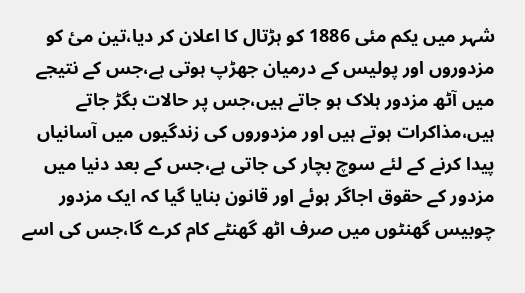شہر میں یکم مئی 1886 کو ہڑتال کا اعلان کر دیا،تین مئ کو مزدوروں اور پولیس کے درمیان جھڑپ ہوتی ہے،جس کے نتیجے میں آٹھ مزدور ہلاک ہو جاتے ہیں،جس پر حالات بگڑ جاتے ہیں،مذاکرات ہوتے ہیں اور مزدوروں کی زندگیوں میں آسانیاں پیدا کرنے کے لئے سوچ بچار کی جاتی ہے،جس کے بعد دنیا میں مزدور کے حقوق اجاگر ہوئے اور قانون بنایا گیا کہ ایک مزدور چوبیس گھنٹوں میں صرف اٹھ گھنٹے کام کرے گا،جس کی اسے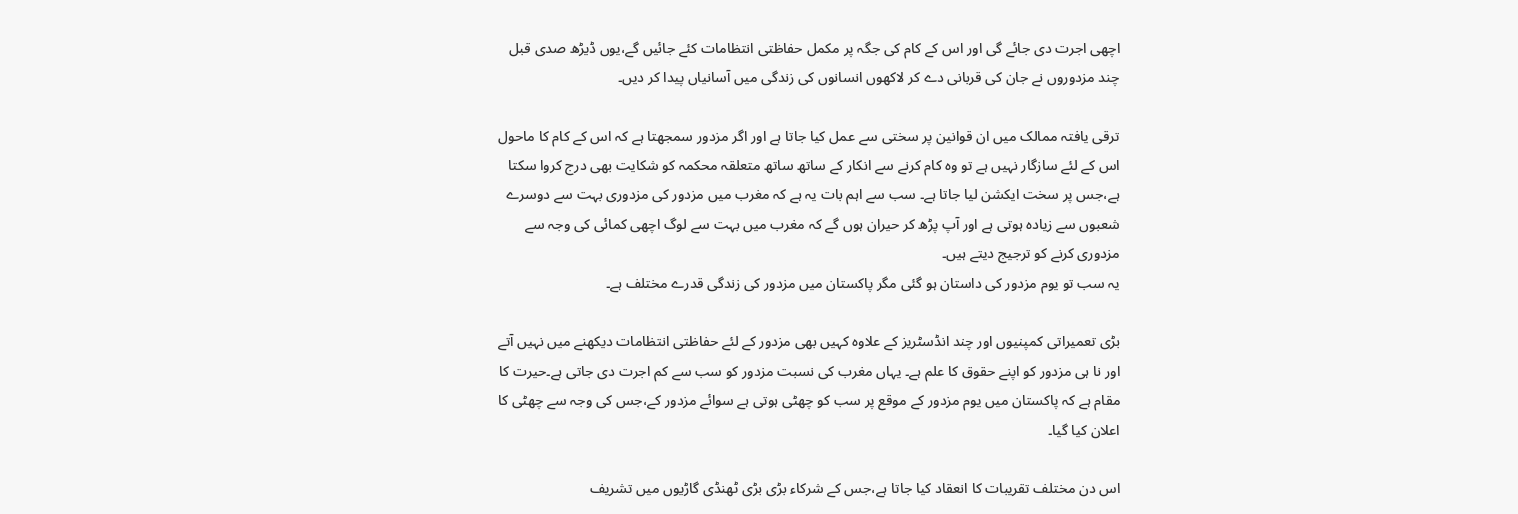اچھی اجرت دی جائے گی اور اس کے کام کی جگہ پر مکمل حفاظتی انتظامات کئے جائیں گے،یوں ڈیڑھ صدی قبل چند مزدوروں نے جان کی قربانی دے کر لاکھوں انسانوں کی زندگی میں آسانیاں پیدا کر دیں۔

ترقی یافتہ ممالک میں ان قوانین پر سختی سے عمل کیا جاتا ہے اور اگر مزدور سمجھتا ہے کہ اس کے کام کا ماحول اس کے لئے سازگار نہیں ہے تو وہ کام کرنے سے انکار کے ساتھ ساتھ متعلقہ محکمہ کو شکایت بھی درج کروا سکتا ہے،جس پر سخت ایکشن لیا جاتا ہے۔ سب سے اہم بات یہ ہے کہ مغرب میں مزدور کی مزدوری بہت سے دوسرے شعبوں سے زیادہ ہوتی ہے اور آپ پڑھ کر حیران ہوں گے کہ مغرب میں بہت سے لوگ اچھی کمائی کی وجہ سے مزدوری کرنے کو ترجیج دیتے ہیں۔
یہ سب تو یوم مزدور کی داستان ہو گئی مگر پاکستان میں مزدور کی زندگی قدرے مختلف ہے۔

بڑی تعمیراتی کمپنیوں اور چند انڈسٹریز کے علاوہ کہیں بھی مزدور کے لئے حفاظتی انتظامات دیکھنے میں نہیں آتے اور نا ہی مزدور کو اپنے حقوق کا علم ہے۔ یہاں مغرب کی نسبت مزدور کو سب سے کم اجرت دی جاتی ہے۔حیرت کا مقام ہے کہ پاکستان میں یوم مزدور کے موقع پر سب کو چھٹی ہوتی ہے سوائے مزدور کے،جس کی وجہ سے چھٹی کا اعلان کیا گیا۔

اس دن مختلف تقریبات کا انعقاد کیا جاتا ہے،جس کے شرکاء بڑی بڑی ٹھنڈی گاڑیوں میں تشریف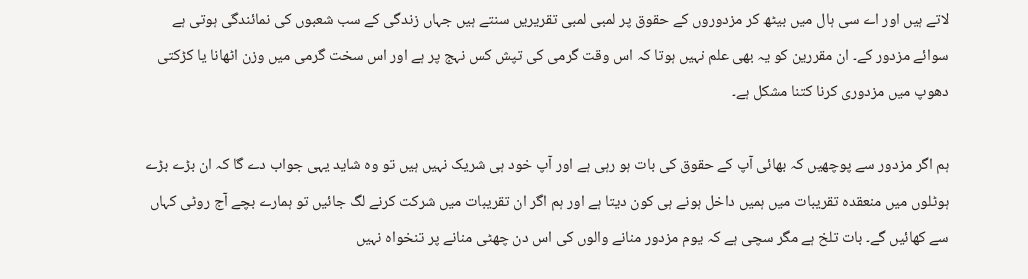لاتے ہیں اور اے سی ہال میں بیٹھ کر مزدوروں کے حقوق پر لمبی لمبی تقریریں سنتے ہیں جہاں زندگی کے سب شعبوں کی نمائندگی ہوتی ہے سوائے مزدور کے۔ ان مقررین کو یہ بھی علم نہیں ہوتا کہ اس وقت گرمی کی تپش کس نہج پر ہے اور اس سخت گرمی میں وزن اٹھانا یا کڑکتی دھوپ میں مزدوری کرنا کتنا مشکل ہے۔

ہم اگر مزدور سے پوچھیں کہ بھائی آپ کے حقوق کی بات ہو رہی ہے اور آپ خود ہی شریک نہیں ہیں تو وہ شاید یہی جواب دے گا کہ ان بڑے بڑے ہوٹلوں میں منعقدہ تقریبات میں ہمیں داخل ہونے ہی کون دیتا ہے اور ہم اگر ان تقریبات میں شرکت کرنے لگ جائیں تو ہمارے بچے آج روٹی کہاں سے کھائیں گے۔ بات تلخ ہے مگر سچی ہے کہ یوم مزدور منانے والوں کی اس دن چھٹی منانے پر تنخواہ نہیں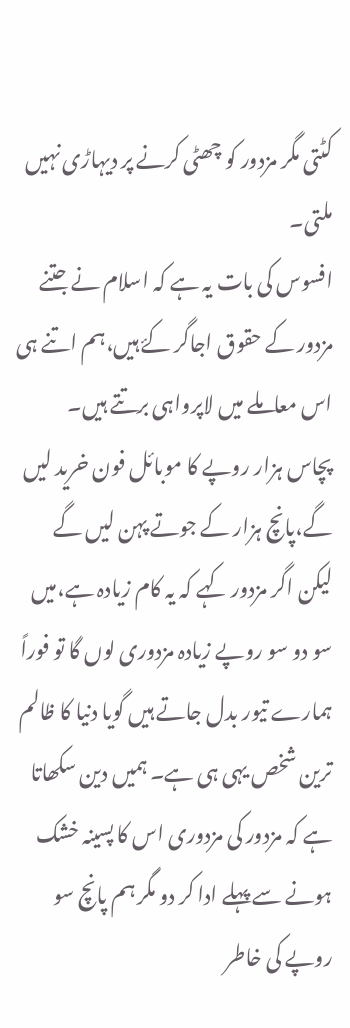کٹتی مگر مزدور کو چھٹی کرنے پر دیہاڑی نہیں ملتی۔
افسوس کی بات یہ ہے کہ اسلام نے جتنے مزدور کے حقوق اجاگر کۓ ہیں،ہم اتنے ہی اس معاملے میں لاپرواہی برتتے ہیں۔
پچاس ہزار روپے کا موبائل فون خرید لیں گے،پانچ ہزار کے جوتے پہن لیں گے لیکن اگر مزدور کہے کہ یہ کام زیادہ ہے،میں سو دو سو روپے زیادہ مزدوری لوں گا تو فوراً ہمارے تیور بدل جاتے ہیں گویا دنیا کا ظالم ترین شخص یہی ہی ہے۔ ہمیں دین سکھاتا ہے کہ مزدور کی مزدوری اس کا پسینہ خشک ہونے سے پہلے ادا کر دو مگر ہم پانچ سو روپے کی خاطر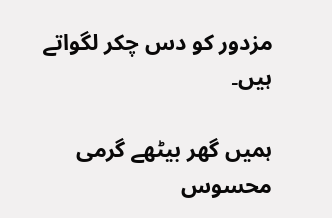مزدور کو دس چکر لگواتے ہیں۔

ہمیں گھر بیٹھے گرمی محسوس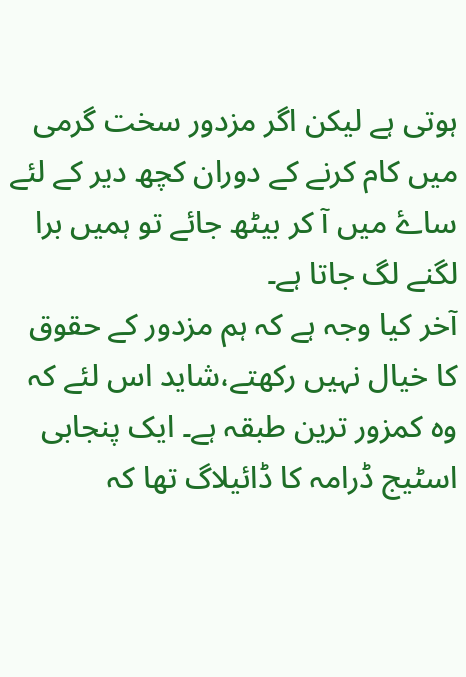ہوتی ہے لیکن اگر مزدور سخت گرمی میں کام کرنے کے دوران کچھ دیر کے لئے ساۓ میں آ کر بیٹھ جائے تو ہمیں برا لگنے لگ جاتا ہے۔
آخر کیا وجہ ہے کہ ہم مزدور کے حقوق کا خیال نہیں رکھتے،شاید اس لئے کہ وہ کمزور ترین طبقہ ہے۔ ایک پنجابی اسٹیج ڈرامہ کا ڈائیلاگ تھا کہ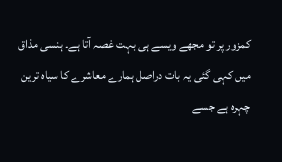کمزور پر تو مجھے ویسے ہی بہت غصہ آتا ہے۔ ہنسی مذاق میں کہی گئی یہ بات دراصل ہمارے معاشرے کا سیاہ ترین چہرہ ہے جسے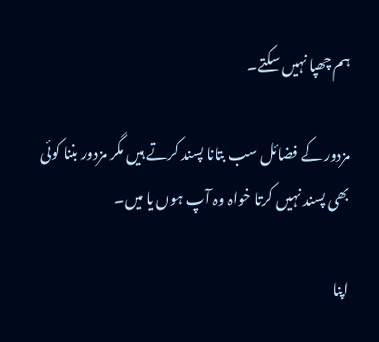ہم چھپا نہیں سکتے۔

مزدور کے فضائل سب بتانا پسند کرتے ہیں مگر مزدور بننا کوئی بھی پسند نہیں کرتا خواہ وہ آپ ہوں یا میں۔

اپنا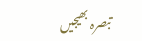تبصرہ بھیجیں